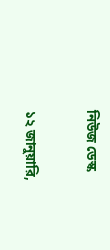নিউজ ডেস্ক

১২ জানুয়ারি,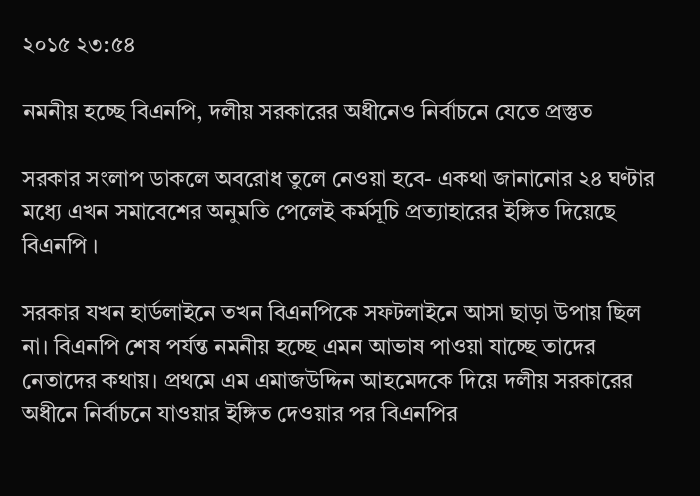২০১৫ ২৩:৫৪

নমনীয় হচ্ছে বিএনপি, দলীয় সরকারের অধীনেও নির্বাচনে যেতে প্রস্তুত

সরকার সংলাপ ডাকলে অবরোধ তুলে নেওয়া হবে- একথা জানানোর ২৪ ঘণ্টার মধ্যে এখন সমাবেশের অনুমতি পেলেই কর্মসূচি প্রত্যাহারের ইঙ্গিত দিয়েছে বিএনপি ।

সরকার যখন হার্ডলাইনে তখন বিএনপিকে সফটলাইনে আসা ছাড়া উপায় ছিল না। বিএনপি শেষ পর্যন্ত নমনীয় হচ্ছে এমন আভাষ পাওয়া যাচ্ছে তাদের নেতাদের কথায়। প্রথমে এম এমাজউদ্দিন আহমেদকে দিয়ে দলীয় সরকারের অধীনে নির্বাচনে যাওয়ার ইঙ্গিত দেওয়ার পর বিএনপির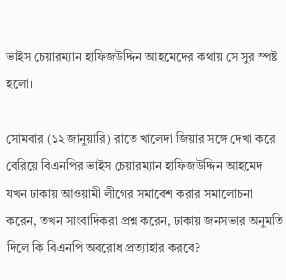ভাইস চেয়ারম্যান হাফিজউদ্দিন আহমেদের কথায় সে সুর স্পষ্ট হলো।

সোমবার (১২ জানুয়ারি) রাতে খালেদা জিয়ার সঙ্গে দেখা করে বেরিয়ে বিএনপির ভাইস চেয়ারম্যান হাফিজউদ্দিন আহমেদ যখন ঢাকায় আওয়ামী লীগের সমাবেশ করার সমালোচনা করেন, তখন সাংবাদিকরা প্রশ্ন করেন, ঢাকায় জনসভার অনুমতি দিলে কি বিএনপি অবরোধ প্রত্যাহার করবে?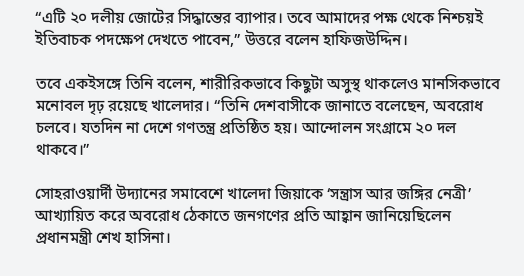“এটি ২০ দলীয় জোটের সিদ্ধান্তের ব্যাপার। তবে আমাদের পক্ষ থেকে নিশ্চয়ই ইতিবাচক পদক্ষেপ দেখতে পাবেন,” উত্তরে বলেন হাফিজউদ্দিন।

তবে একইসঙ্গে তিনি বলেন, শারীরিকভাবে কিছুটা অসুস্থ থাকলেও মানসিকভাবে মনোবল দৃঢ় রয়েছে খালেদার। “তিনি দেশবাসীকে জানাতে বলেছেন, অবরোধ চলবে। যতদিন না দেশে গণতন্ত্র প্রতিষ্ঠিত হয়। আন্দোলন সংগ্রামে ২০ দল থাকবে।”

সোহরাওয়ার্দী উদ্যানের সমাবেশে খালেদা জিয়াকে ‘সন্ত্রাস আর জঙ্গির নেত্রী’ আখ্যায়িত করে অবরোধ ঠেকাতে জনগণের প্রতি আহ্বান জানিয়েছিলেন প্রধানমন্ত্রী শেখ হাসিনা।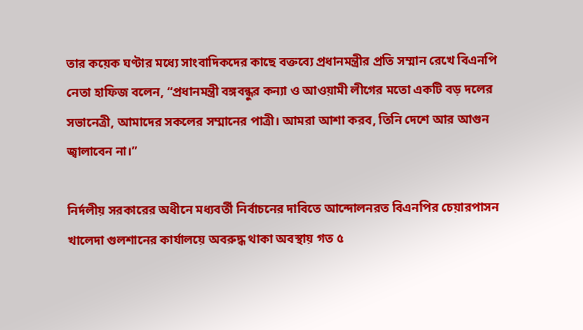তার কয়েক ঘণ্টার মধ্যে সাংবাদিকদের কাছে বক্তব্যে প্রধানমন্ত্রীর প্রতি সম্মান রেখে বিএনপি নেতা হাফিজ বলেন, “প্রধানমন্ত্রী বঙ্গবন্ধুর কন্যা ও আওয়ামী লীগের মতো একটি বড় দলের সভানেত্রী, আমাদের সকলের সম্মানের পাত্রী। আমরা আশা করব, তিনি দেশে আর আগুন জ্বালাবেন না।”

নির্দলীয় সরকারের অধীনে মধ্যবর্তী নির্বাচনের দাবিতে আন্দোলনরত বিএনপির চেয়ারপাসন খালেদা গুলশানের কার্যালয়ে অবরুদ্ধ থাকা অবস্থায় গত ৫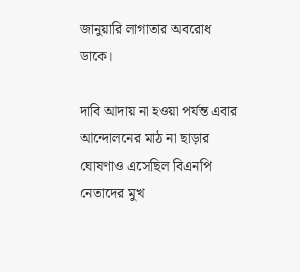জানুয়ারি লাগাতার অবরোধ ডাকে।

দাবি আদায় না হওয়া পর্যন্ত এবার আন্দোলনের মাঠ না ছাড়ার ঘোষণাও এসেছিল বিএনপি নেতাদের মুখ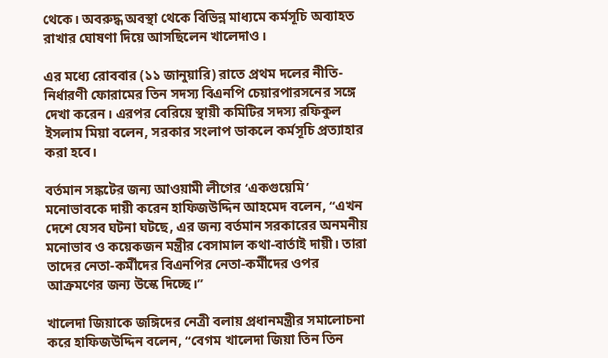থেকে। অবরুদ্ধ অবস্থা থেকে বিভিন্ন মাধ্যমে কর্মসূচি অব্যাহত রাখার ঘোষণা দিয়ে আসছিলেন খালেদাও।

এর মধ্যে রোববার (১১ জানুয়ারি) রাতে প্রথম দলের নীতি-নির্ধারণী ফোরামের তিন সদস্য বিএনপি চেয়ারপারসনের সঙ্গে দেখা করেন। এরপর বেরিয়ে স্থায়ী কমিটির সদস্য রফিকুল ইসলাম মিয়া বলেন, সরকার সংলাপ ডাকলে কর্মসূচি প্রত্যাহার করা হবে।

বর্তমান সঙ্কটের জন্য আওয়ামী লীগের ‘একগুয়েমি’ মনোভাবকে দায়ী করেন হাফিজউদ্দিন আহমেদ বলেন, “এখন দেশে যেসব ঘটনা ঘটছে, এর জন্য বর্তমান সরকারের অনমনীয় মনোভাব ও কয়েকজন মন্ত্রীর বেসামাল কথা-বার্তাই দায়ী। তারা তাদের নেতা-কর্মীদের বিএনপির নেতা-কর্মীদের ওপর আক্রমণের জন্য উস্কে দিচ্ছে।”

খালেদা জিয়াকে জঙ্গিদের নেত্রী বলায় প্রধানমন্ত্রীর সমালোচনা করে হাফিজউদ্দিন বলেন, “বেগম খালেদা জিয়া তিন তিন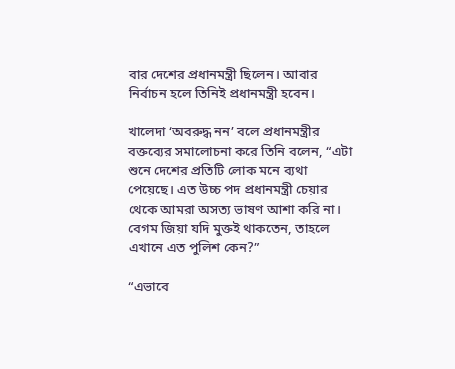বার দেশের প্রধানমন্ত্রী ছিলেন। আবার নির্বাচন হলে তিনিই প্রধানমন্ত্রী হবেন।

খালেদা ‘অবরুদ্ধ নন’ বলে প্রধানমন্ত্রীর বক্তব্যের সমালোচনা করে তিনি বলেন, “এটা শুনে দেশের প্রতিটি লোক মনে ব্যথা পেয়েছে। এত উচ্চ পদ প্রধানমন্ত্রী চেয়ার থেকে আমরা অসত্য ভাষণ আশা করি না। বেগম জিয়া যদি মুক্তই থাকতেন, তাহলে এখানে এত পুলিশ কেন?”

“এভাবে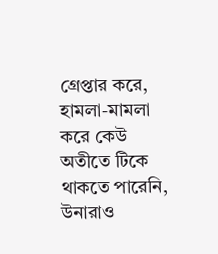গ্রেপ্তার করে, হামলা-মামলা করে কেউ অতীতে টিকে থাকতে পারেনি, উনারাও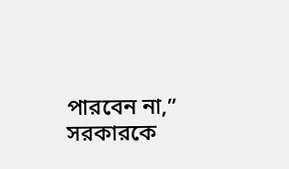পারবেন না,” সরকারকে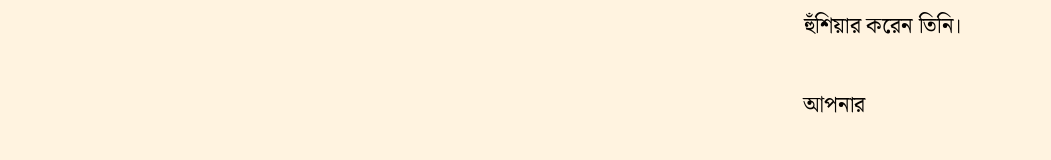হুঁশিয়ার করেন তিনি।

আপনার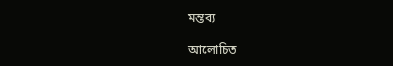মন্তব্য

আলোচিত